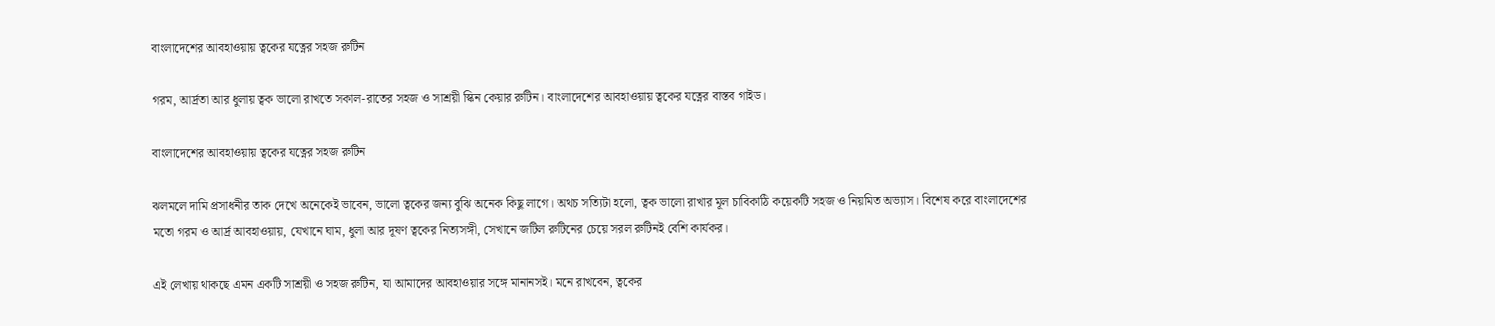বাংলাদেশের আবহাওয়ায় ত্বকের যত্নের সহজ রুটিন

গরম, আর্দ্রতা আর ধুলায় ত্বক ভালো রাখতে সকাল-রাতের সহজ ও সাশ্রয়ী স্কিন কেয়ার রুটিন। বাংলাদেশের আবহাওয়ায় ত্বকের যত্নের বাস্তব গাইড।

বাংলাদেশের আবহাওয়ায় ত্বকের যত্নের সহজ রুটিন

ঝলমলে দামি প্রসাধনীর তাক দেখে অনেকেই ভাবেন, ভালো ত্বকের জন্য বুঝি অনেক কিছু লাগে। অথচ সত্যিটা হলো, ত্বক ভালো রাখার মূল চাবিকাঠি কয়েকটি সহজ ও নিয়মিত অভ্যাস। বিশেষ করে বাংলাদেশের মতো গরম ও আর্দ্র আবহাওয়ায়, যেখানে ঘাম, ধুলা আর দূষণ ত্বকের নিত্যসঙ্গী, সেখানে জটিল রুটিনের চেয়ে সরল রুটিনই বেশি কার্যকর।

এই লেখায় থাকছে এমন একটি সাশ্রয়ী ও সহজ রুটিন, যা আমাদের আবহাওয়ার সঙ্গে মানানসই। মনে রাখবেন, ত্বকের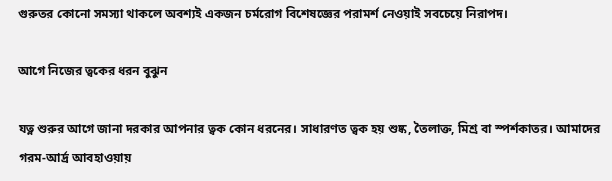গুরুতর কোনো সমস্যা থাকলে অবশ্যই একজন চর্মরোগ বিশেষজ্ঞের পরামর্শ নেওয়াই সবচেয়ে নিরাপদ।

আগে নিজের ত্বকের ধরন বুঝুন

যত্ন শুরুর আগে জানা দরকার আপনার ত্বক কোন ধরনের। সাধারণত ত্বক হয় শুষ্ক, তৈলাক্ত, মিশ্র বা স্পর্শকাতর। আমাদের গরম-আর্দ্র আবহাওয়ায়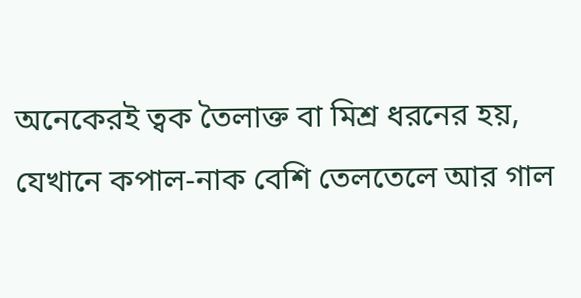অনেকেরই ত্বক তৈলাক্ত বা মিশ্র ধরনের হয়, যেখানে কপাল-নাক বেশি তেলতেলে আর গাল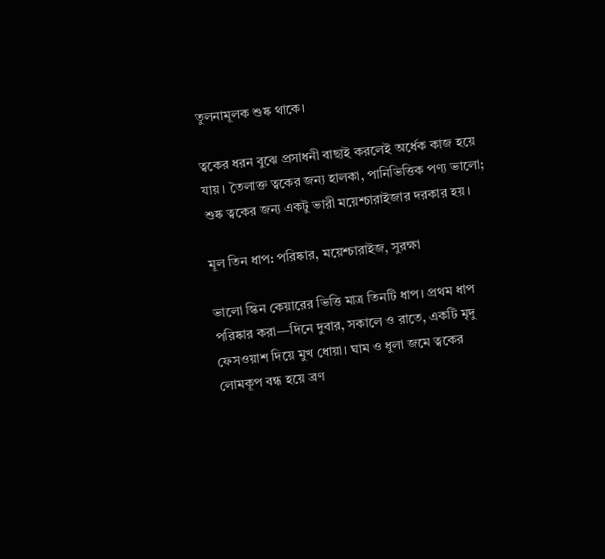তুলনামূলক শুষ্ক থাকে।

ত্বকের ধরন বুঝে প্রসাধনী বাছাই করলেই অর্ধেক কাজ হয়ে যায়। তৈলাক্ত ত্বকের জন্য হালকা, পানিভিত্তিক পণ্য ভালো; শুষ্ক ত্বকের জন্য একটু ভারী ময়েশ্চারাইজার দরকার হয়।

মূল তিন ধাপ: পরিষ্কার, ময়েশ্চারাইজ, সুরক্ষা

ভালো স্কিন কেয়ারের ভিত্তি মাত্র তিনটি ধাপ। প্রথম ধাপ পরিষ্কার করা—দিনে দুবার, সকালে ও রাতে, একটি মৃদু ফেসওয়াশ দিয়ে মুখ ধোয়া। ঘাম ও ধুলা জমে ত্বকের লোমকূপ বন্ধ হয়ে ব্রণ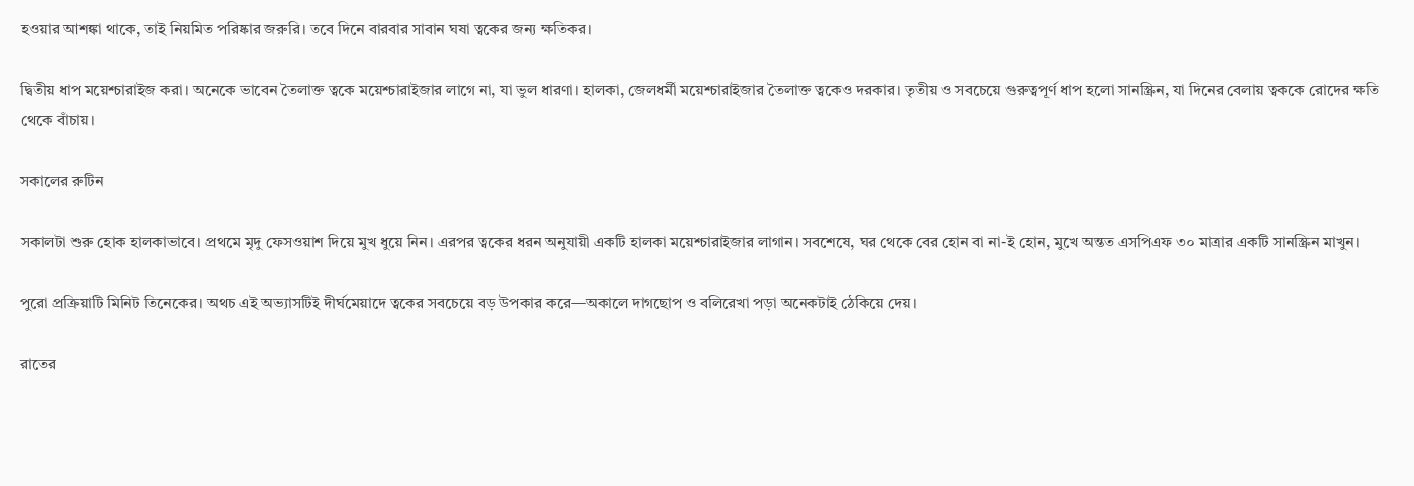হওয়ার আশঙ্কা থাকে, তাই নিয়মিত পরিষ্কার জরুরি। তবে দিনে বারবার সাবান ঘষা ত্বকের জন্য ক্ষতিকর।

দ্বিতীয় ধাপ ময়েশ্চারাইজ করা। অনেকে ভাবেন তৈলাক্ত ত্বকে ময়েশ্চারাইজার লাগে না, যা ভুল ধারণা। হালকা, জেলধর্মী ময়েশ্চারাইজার তৈলাক্ত ত্বকেও দরকার। তৃতীয় ও সবচেয়ে গুরুত্বপূর্ণ ধাপ হলো সানস্ক্রিন, যা দিনের বেলায় ত্বককে রোদের ক্ষতি থেকে বাঁচায়।

সকালের রুটিন

সকালটা শুরু হোক হালকাভাবে। প্রথমে মৃদু ফেসওয়াশ দিয়ে মুখ ধুয়ে নিন। এরপর ত্বকের ধরন অনুযায়ী একটি হালকা ময়েশ্চারাইজার লাগান। সবশেষে, ঘর থেকে বের হোন বা না-ই হোন, মুখে অন্তত এসপিএফ ৩০ মাত্রার একটি সানস্ক্রিন মাখুন।

পুরো প্রক্রিয়াটি মিনিট তিনেকের। অথচ এই অভ্যাসটিই দীর্ঘমেয়াদে ত্বকের সবচেয়ে বড় উপকার করে—অকালে দাগছোপ ও বলিরেখা পড়া অনেকটাই ঠেকিয়ে দেয়।

রাতের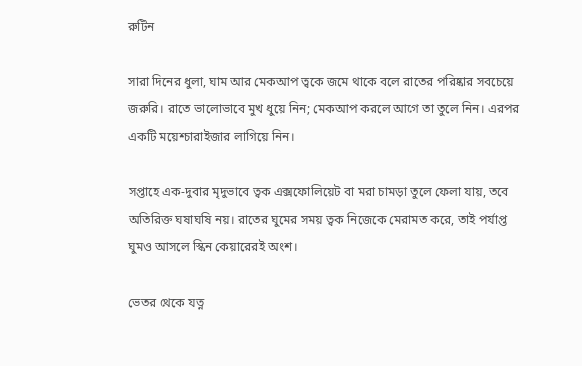রুটিন

সারা দিনের ধুলা, ঘাম আর মেকআপ ত্বকে জমে থাকে বলে রাতের পরিষ্কার সবচেয়ে জরুরি। রাতে ভালোভাবে মুখ ধুয়ে নিন; মেকআপ করলে আগে তা তুলে নিন। এরপর একটি ময়েশ্চারাইজার লাগিয়ে নিন।

সপ্তাহে এক-দুবার মৃদুভাবে ত্বক এক্সফোলিয়েট বা মরা চামড়া তুলে ফেলা যায়, তবে অতিরিক্ত ঘষাঘষি নয়। রাতের ঘুমের সময় ত্বক নিজেকে মেরামত করে, তাই পর্যাপ্ত ঘুমও আসলে স্কিন কেয়ারেরই অংশ।

ভেতর থেকে যত্ন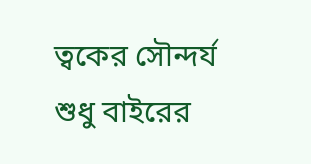ত্বকের সৌন্দর্য শুধু বাইরের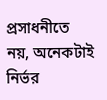প্রসাধনীতে নয়, অনেকটাই নির্ভর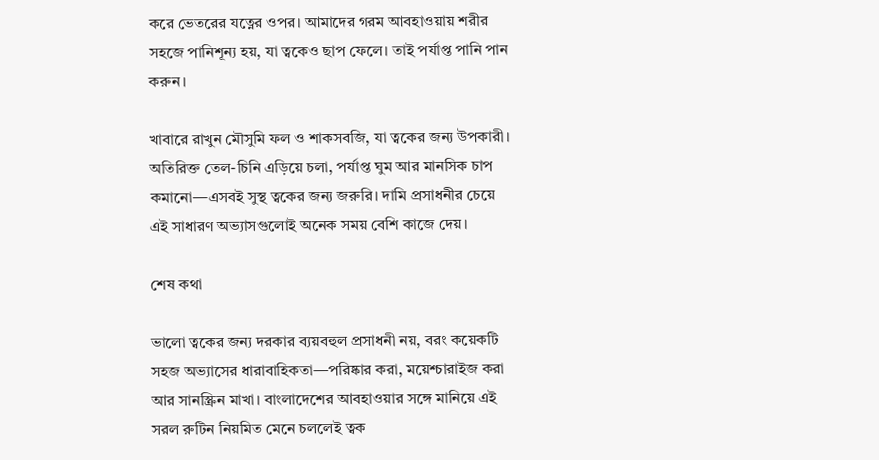করে ভেতরের যত্নের ওপর। আমাদের গরম আবহাওয়ায় শরীর সহজে পানিশূন্য হয়, যা ত্বকেও ছাপ ফেলে। তাই পর্যাপ্ত পানি পান করুন।

খাবারে রাখুন মৌসুমি ফল ও শাকসবজি, যা ত্বকের জন্য উপকারী। অতিরিক্ত তেল-চিনি এড়িয়ে চলা, পর্যাপ্ত ঘুম আর মানসিক চাপ কমানো—এসবই সুস্থ ত্বকের জন্য জরুরি। দামি প্রসাধনীর চেয়ে এই সাধারণ অভ্যাসগুলোই অনেক সময় বেশি কাজে দেয়।

শেষ কথা

ভালো ত্বকের জন্য দরকার ব্যয়বহুল প্রসাধনী নয়, বরং কয়েকটি সহজ অভ্যাসের ধারাবাহিকতা—পরিষ্কার করা, ময়েশ্চারাইজ করা আর সানস্ক্রিন মাখা। বাংলাদেশের আবহাওয়ার সঙ্গে মানিয়ে এই সরল রুটিন নিয়মিত মেনে চললেই ত্বক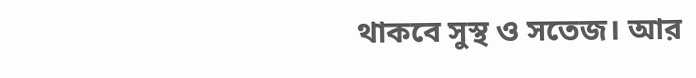থাকবে সুস্থ ও সতেজ। আর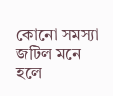কোনো সমস্যা জটিল মনে হলে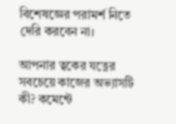বিশেষজ্ঞের পরামর্শ নিতে দেরি করবেন না।

আপনার ত্বকের যত্নের সবচেয়ে কাজের অভ্যাসটি কী? কমেন্টে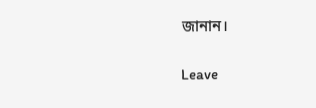জানান।

Leave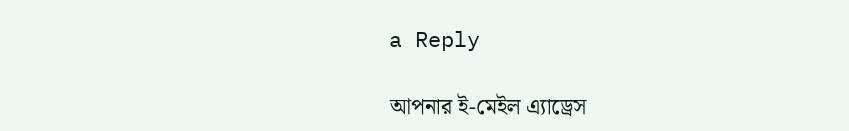a Reply

আপনার ই-মেইল এ্যাড্রেস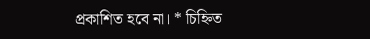প্রকাশিত হবে না। * চিহ্নিত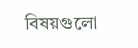বিষয়গুলো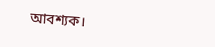আবশ্যক।